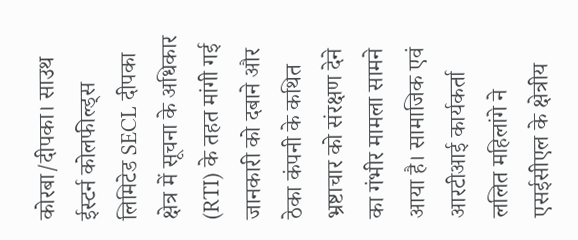कोरबा/दीपका। साउथ ईस्टर्न कोलफील्ड्स लिमिटेड SECL दीपका क्षेत्र में सूचना के अधिकार (RTI) के तहत मांगी गई जानकारी को दबाने और ठेका कंपनी के कथित भ्रष्टाचार को संरक्षण देने का गंभीर मामला सामने आया है। सामाजिक एवं आरटीआई कार्यकर्ता ललित महिलांगे ने एसईसीएल के क्षेत्रीय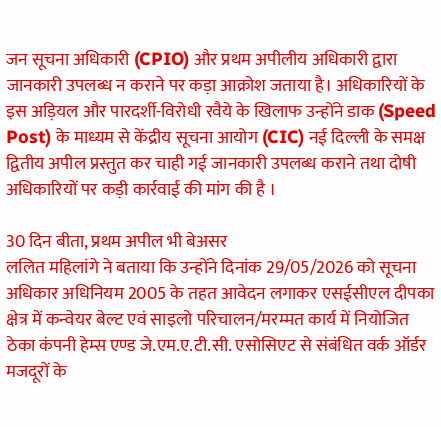जन सूचना अधिकारी (CPIO) और प्रथम अपीलीय अधिकारी द्वारा जानकारी उपलब्ध न कराने पर कड़ा आक्रोश जताया है। अधिकारियों के इस अड़ियल और पारदर्शी-विरोधी रवैये के खिलाफ उन्होंने डाक (Speed Post) के माध्यम से केंद्रीय सूचना आयोग (CIC) नई दिल्ली के समक्ष द्वितीय अपील प्रस्तुत कर चाही गई जानकारी उपलब्ध कराने तथा दोषी अधिकारियों पर कड़ी कार्रवाई की मांग की है ।

30 दिन बीता, प्रथम अपील भी बेअसर
ललित महिलांगे ने बताया कि उन्होंने दिनांक 29/05/2026 को सूचना अधिकार अधिनियम 2005 के तहत आवेदन लगाकर एसईसीएल दीपका क्षेत्र में कन्वेयर बेल्ट एवं साइलो परिचालन/मरम्मत कार्य में नियोजित ठेका कंपनी हेम्स एण्ड जे.एम.ए.टी.सी. एसोसिएट से संबंधित वर्क ऑर्डर मजदूरों के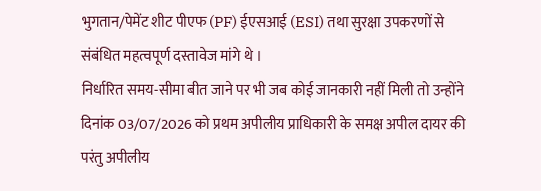भुगतान/पेमेंट शीट पीएफ (PF) ईएसआई (ESI) तथा सुरक्षा उपकरणों से संबंधित महत्वपूर्ण दस्तावेज मांगे थे ।
निर्धारित समय-सीमा बीत जाने पर भी जब कोई जानकारी नहीं मिली तो उन्होंने दिनांक 03/07/2026 को प्रथम अपीलीय प्राधिकारी के समक्ष अपील दायर की परंतु अपीलीय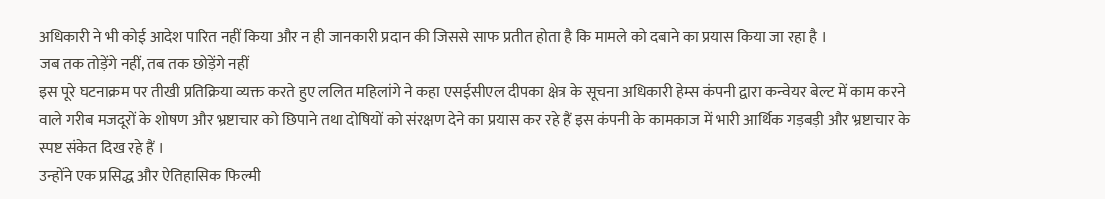अधिकारी ने भी कोई आदेश पारित नहीं किया और न ही जानकारी प्रदान की जिससे साफ प्रतीत होता है कि मामले को दबाने का प्रयास किया जा रहा है ।
जब तक तोड़ेंगे नहीं, तब तक छोड़ेंगे नहीं
इस पूरे घटनाक्रम पर तीखी प्रतिक्रिया व्यक्त करते हुए ललित महिलांगे ने कहा एसईसीएल दीपका क्षेत्र के सूचना अधिकारी हेम्स कंपनी द्वारा कन्वेयर बेल्ट में काम करने वाले गरीब मजदूरों के शोषण और भ्रष्टाचार को छिपाने तथा दोषियों को संरक्षण देने का प्रयास कर रहे हैं इस कंपनी के कामकाज में भारी आर्थिक गड़बड़ी और भ्रष्टाचार के स्पष्ट संकेत दिख रहे हैं ।
उन्होंने एक प्रसिद्ध और ऐतिहासिक फिल्मी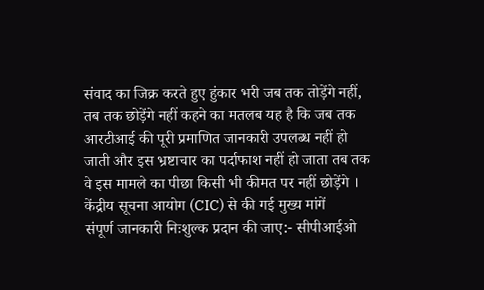संवाद का जिक्र करते हुए हुंकार भरी जब तक तोड़ेंगे नहीं, तब तक छोड़ेंगे नहीं कहने का मतलब यह है कि जब तक आरटीआई की पूरी प्रमाणित जानकारी उपलब्ध नहीं हो जाती और इस भ्रष्टाचार का पर्दाफाश नहीं हो जाता तब तक वे इस मामले का पीछा किसी भी कीमत पर नहीं छोड़ेंगे ।
केंद्रीय सूचना आयोग (CIC) से की गई मुख्य मांगें
संपूर्ण जानकारी निःशुल्क प्रदान की जाए:- सीपीआईओ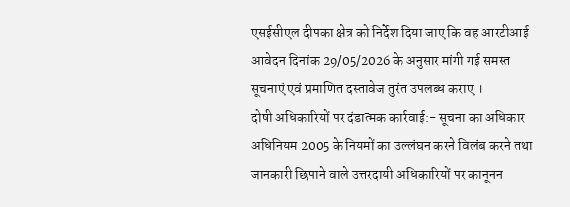एसईसीएल दीपका क्षेत्र को निर्देश दिया जाए कि वह आरटीआई आवेदन दिनांक 29/05/2026 के अनुसार मांगी गई समस्त सूचनाएं एवं प्रमाणित दस्तावेज तुरंत उपलब्ध कराए ।
दोषी अधिकारियों पर दंडात्मक कार्रवाई:- सूचना का अधिकार अधिनियम 2005 के नियमों का उल्लंघन करने विलंब करने तथा जानकारी छिपाने वाले उत्तरदायी अधिकारियों पर कानूनन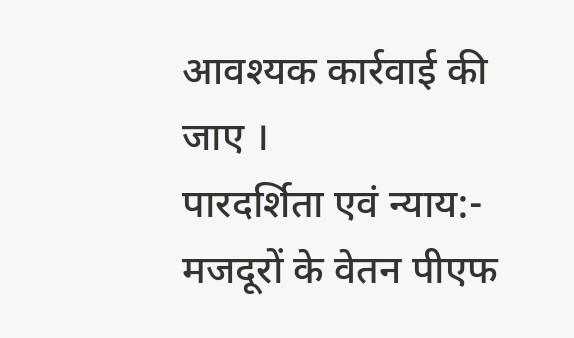आवश्यक कार्रवाई की जाए ।
पारदर्शिता एवं न्याय:- मजदूरों के वेतन पीएफ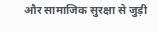और सामाजिक सुरक्षा से जुड़ी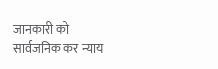जानकारी को सार्वजनिक कर न्याय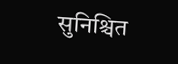सुनिश्चित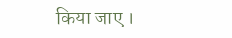किया जाए ।